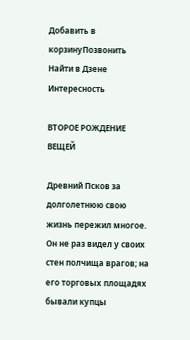Добавить в корзинуПозвонить
Найти в Дзене
Интересность

ВТОРОЕ РОЖДЕНИЕ ВЕЩЕЙ

Древний Псков за долголетнюю свою жизнь пережил многое. Он не раз видел у своих стен полчища врагов; на его торговых площадях бывали купцы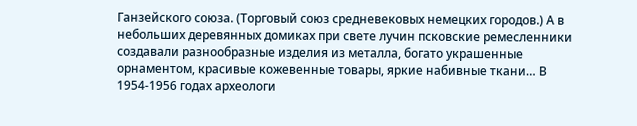Ганзейского союза. (Торговый союз средневековых немецких городов.) А в небольших деревянных домиках при свете лучин псковские ремесленники создавали разнообразные изделия из металла, богато украшенные орнаментом, красивые кожевенные товары, яркие набивные ткани… В 1954-1956 годах археологи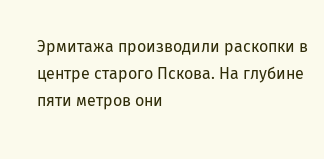Эрмитажа производили раскопки в центре старого Пскова. На глубине пяти метров они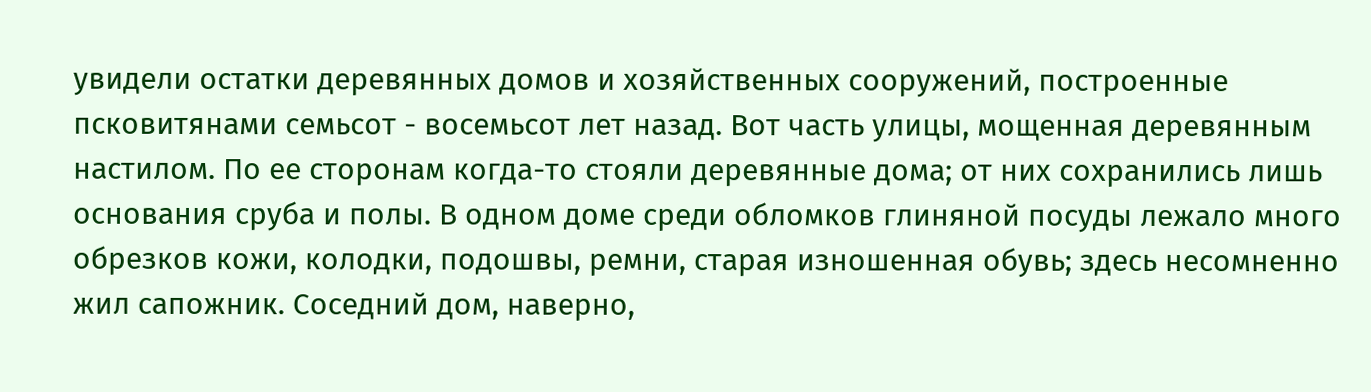увидели остатки деревянных домов и хозяйственных сооружений, построенные псковитянами семьсот - восемьсот лет назад. Вот часть улицы, мощенная деревянным настилом. По ее сторонам когда-то стояли деревянные дома; от них сохранились лишь основания сруба и полы. В одном доме среди обломков глиняной посуды лежало много обрезков кожи, колодки, подошвы, ремни, старая изношенная обувь; здесь несомненно жил сапожник. Соседний дом, наверно,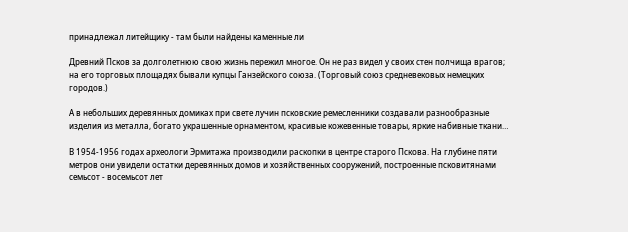принадлежал литейщику - там были найдены каменные ли

Древний Псков за долголетнюю свою жизнь пережил многое. Он не раз видел у своих стен полчища врагов; на его торговых площадях бывали купцы Ганзейского союза. (Торговый союз средневековых немецких городов.)

А в небольших деревянных домиках при свете лучин псковские ремесленники создавали разнообразные изделия из металла, богато украшенные орнаментом, красивые кожевенные товары, яркие набивные ткани…

В 1954-1956 годах археологи Эрмитажа производили раскопки в центре старого Пскова. На глубине пяти метров они увидели остатки деревянных домов и хозяйственных сооружений, построенные псковитянами семьсот - восемьсот лет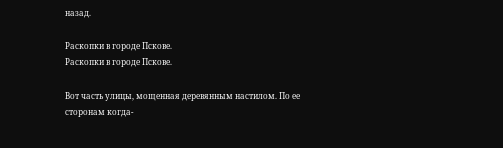назад.

Раскопки в городе Пскове.
Раскопки в городе Пскове.

Вот часть улицы, мощенная деревянным настилом. По ее сторонам когда-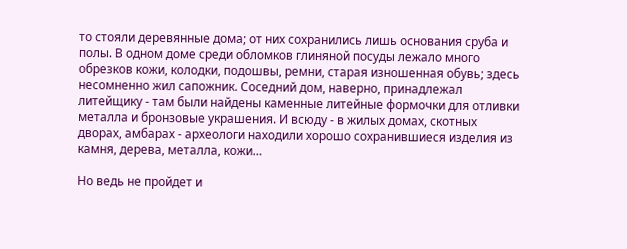то стояли деревянные дома; от них сохранились лишь основания сруба и полы. В одном доме среди обломков глиняной посуды лежало много обрезков кожи, колодки, подошвы, ремни, старая изношенная обувь; здесь несомненно жил сапожник. Соседний дом, наверно, принадлежал литейщику - там были найдены каменные литейные формочки для отливки металла и бронзовые украшения. И всюду - в жилых домах, скотных дворах, амбарах - археологи находили хорошо сохранившиеся изделия из камня, дерева, металла, кожи…

Но ведь не пройдет и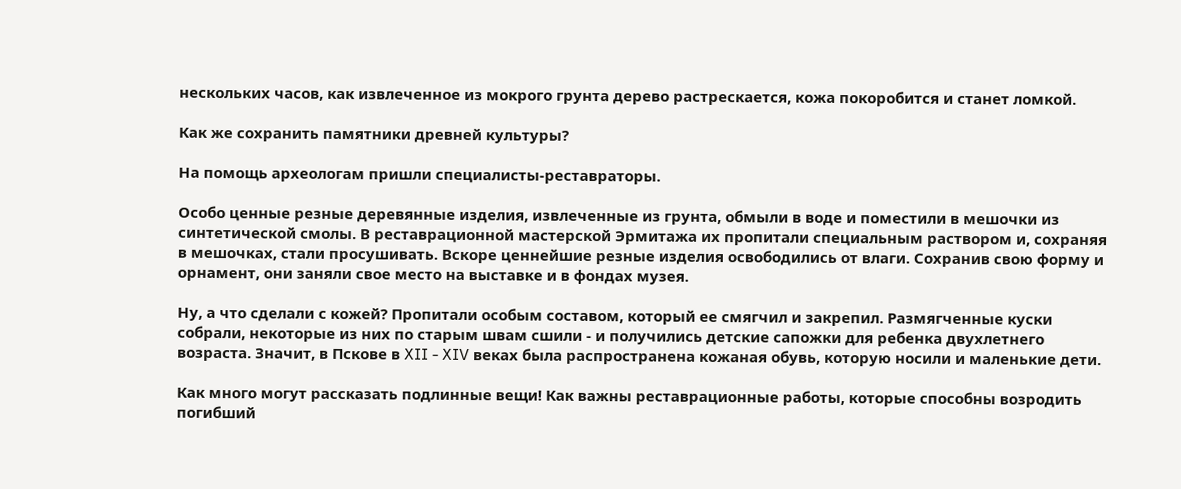нескольких часов, как извлеченное из мокрого грунта дерево растрескается, кожа покоробится и станет ломкой.

Как же сохранить памятники древней культуры?

На помощь археологам пришли специалисты-реставраторы.

Особо ценные резные деревянные изделия, извлеченные из грунта, обмыли в воде и поместили в мешочки из синтетической смолы. В реставрационной мастерской Эрмитажа их пропитали специальным раствором и, сохраняя в мешочках, стали просушивать. Вскоре ценнейшие резные изделия освободились от влаги. Сохранив свою форму и орнамент, они заняли свое место на выставке и в фондах музея.

Ну, а что сделали с кожей? Пропитали особым составом, который ее смягчил и закрепил. Размягченные куски собрали, некоторые из них по старым швам сшили - и получились детские сапожки для ребенка двухлетнего возраста. Значит, в Пскове в XII - XIV веках была распространена кожаная обувь, которую носили и маленькие дети.

Как много могут рассказать подлинные вещи! Как важны реставрационные работы, которые способны возродить погибший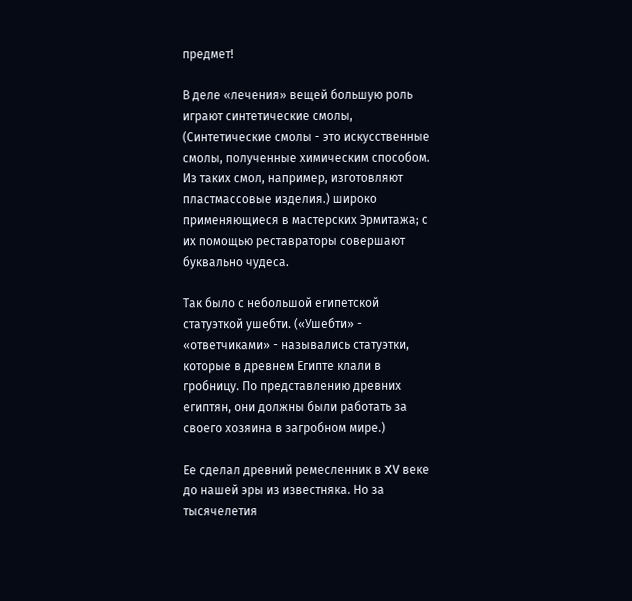предмет!

В деле «лечения» вещей большую роль играют синтетические смолы, (Синтетические смолы - это искусственные смолы, полученные химическим способом. Из таких смол, например, изготовляют пластмассовые изделия.) широко применяющиеся в мастерских Эрмитажа; с их помощью реставраторы совершают буквально чудеса.

Так было с небольшой египетской статуэткой ушебти. («Ушебти» - «ответчиками» - назывались статуэтки, которые в древнем Египте клали в гробницу. По представлению древних египтян, они должны были работать за своего хозяина в загробном мире.)

Ее сделал древний ремесленник в XV веке до нашей эры из известняка. Но за тысячелетия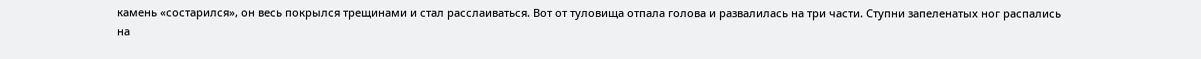камень «состарился», он весь покрылся трещинами и стал расслаиваться. Вот от туловища отпала голова и развалилась на три части. Ступни запеленатых ног распались на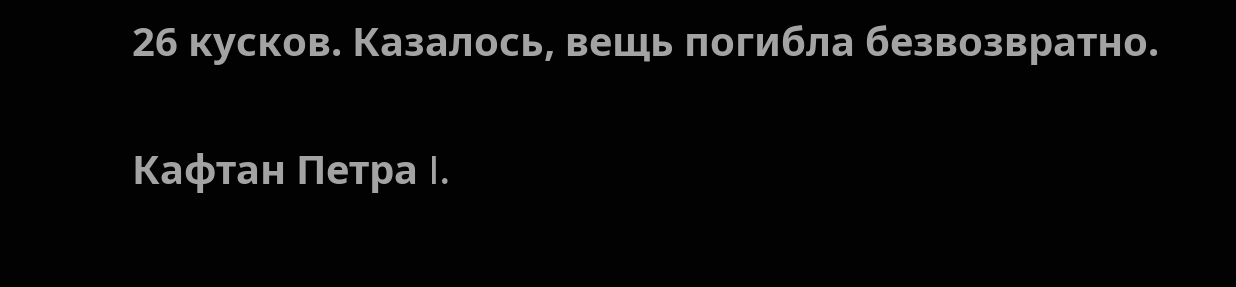26 кусков. Казалось, вещь погибла безвозвратно.

Кафтан Петра I.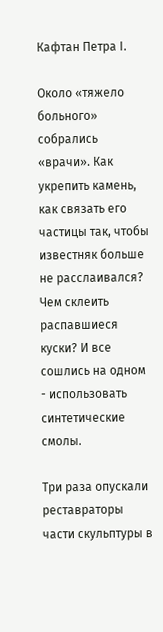Кафтан Петра I.

Около «тяжело больного» собрались «врачи». Как укрепить камень, как связать его частицы так, чтобы известняк больше не расслаивался? Чем склеить распавшиеся куски? И все сошлись на одном - использовать синтетические смолы.

Три раза опускали реставраторы части скульптуры в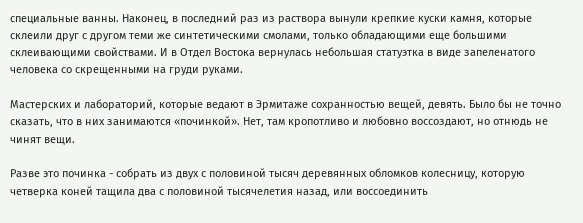специальные ванны. Наконец, в последний раз из раствора вынули крепкие куски камня, которые склеили друг с другом теми же синтетическими смолами, только обладающими еще большими склеивающими свойствами. И в Отдел Востока вернулась небольшая статуэтка в виде запеленатого человека со скрещенными на груди руками.

Мастерских и лабораторий, которые ведают в Эрмитаже сохранностью вещей, девять. Было бы не точно сказать, что в них занимаются «починкой». Нет, там кропотливо и любовно воссоздают, но отнюдь не чинят вещи.

Разве это починка - собрать из двух с половиной тысяч деревянных обломков колесницу, которую четверка коней тащила два с половиной тысячелетия назад, или воссоединить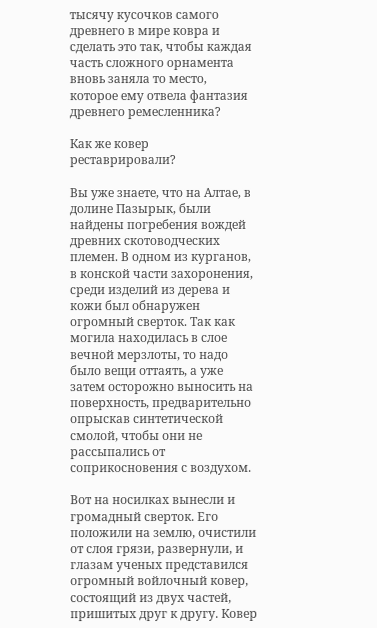тысячу кусочков самого древнего в мире ковра и сделать это так, чтобы каждая часть сложного орнамента вновь заняла то место, которое ему отвела фантазия древнего ремесленника?

Как же ковер реставрировали?

Вы уже знаете, что на Алтае, в долине Пазырык, были найдены погребения вождей древних скотоводческих племен. В одном из курганов, в конской части захоронения, среди изделий из дерева и кожи был обнаружен огромный сверток. Так как могила находилась в слое вечной мерзлоты, то надо было вещи оттаять, а уже затем осторожно выносить на поверхность, предварительно опрыскав синтетической смолой, чтобы они не рассыпались от соприкосновения с воздухом.

Вот на носилках вынесли и громадный сверток. Его положили на землю, очистили от слоя грязи, развернули, и глазам ученых представился огромный войлочный ковер, состоящий из двух частей, пришитых друг к другу. Ковер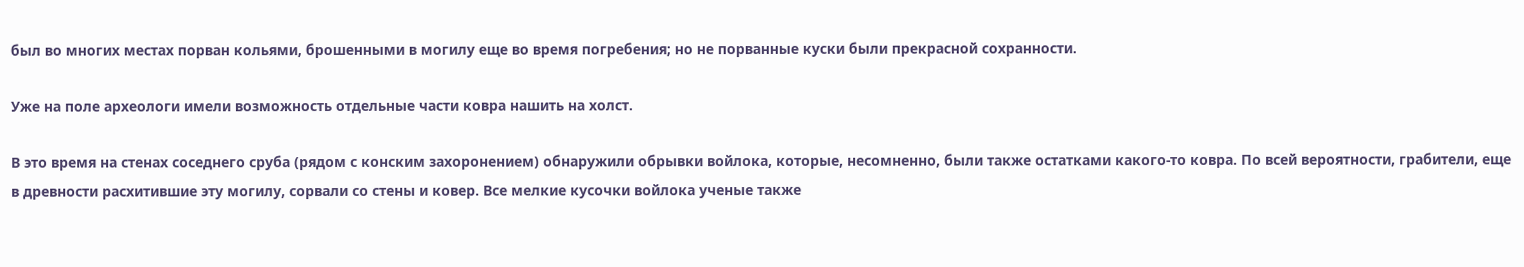был во многих местах порван кольями, брошенными в могилу еще во время погребения; но не порванные куски были прекрасной сохранности.

Уже на поле археологи имели возможность отдельные части ковра нашить на холст.

В это время на стенах соседнего сруба (рядом с конским захоронением) обнаружили обрывки войлока, которые, несомненно, были также остатками какого-то ковра. По всей вероятности, грабители, еще в древности расхитившие эту могилу, сорвали со стены и ковер. Все мелкие кусочки войлока ученые также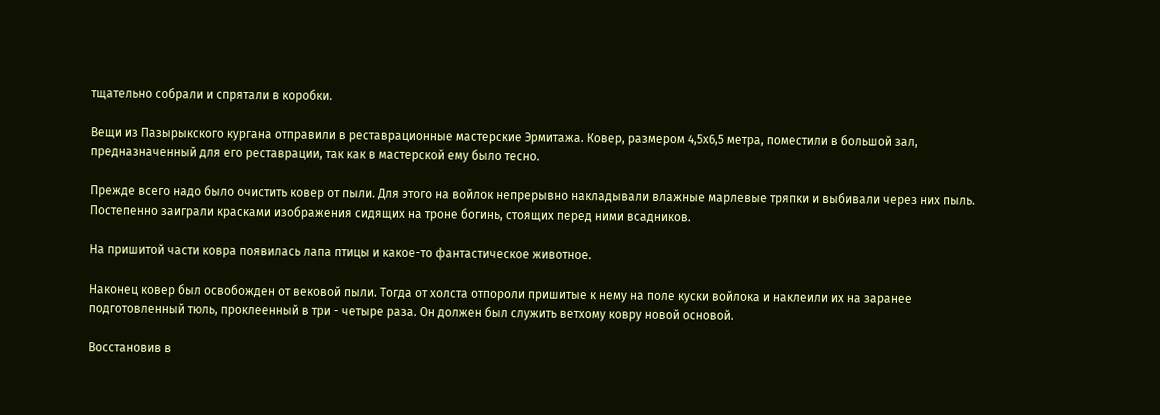тщательно собрали и спрятали в коробки.

Вещи из Пазырыкского кургана отправили в реставрационные мастерские Эрмитажа. Ковер, размером 4,5х6,5 метра, поместили в большой зал, предназначенный для его реставрации, так как в мастерской ему было тесно.

Прежде всего надо было очистить ковер от пыли. Для этого на войлок непрерывно накладывали влажные марлевые тряпки и выбивали через них пыль. Постепенно заиграли красками изображения сидящих на троне богинь, стоящих перед ними всадников.

На пришитой части ковра появилась лапа птицы и какое-то фантастическое животное.

Наконец ковер был освобожден от вековой пыли. Тогда от холста отпороли пришитые к нему на поле куски войлока и наклеили их на заранее подготовленный тюль, проклеенный в три - четыре раза. Он должен был служить ветхому ковру новой основой.

Восстановив в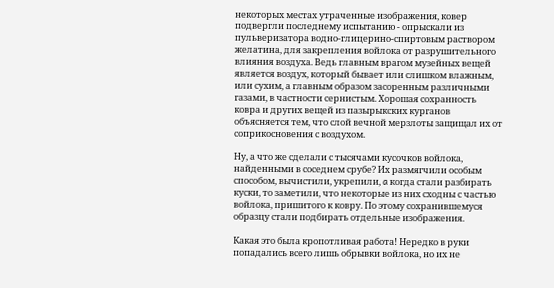некоторых местах утраченные изображения, ковер подвергли последнему испытанию - опрыскали из пульверизатора водно-глицерино-спиртовым раствором желатина, для закрепления войлока от разрушительного влияния воздуха. Ведь главным врагом музейных вещей является воздух, который бывает или слишком влажным, или сухим, а главным образом засоренным различными газами, в частности сернистым. Хорошая сохранность ковра и других вещей из пазырыкских курганов объясняется тем, что слой вечной мерзлоты защищал их от соприкосновения с воздухом.

Ну, а что же сделали с тысячами кусочков войлока, найденными в соседнем срубе? Их размягчили особым способом, вычистили, укрепили, a когда стали разбирать куски, то заметили, что некоторые из них сходны с частью войлока, пришитого к ковру. По этому сохранившемуся образцу стали подбирать отдельные изображения.

Какая это была кропотливая работа! Нередко в руки попадались всего лишь обрывки войлока, но их не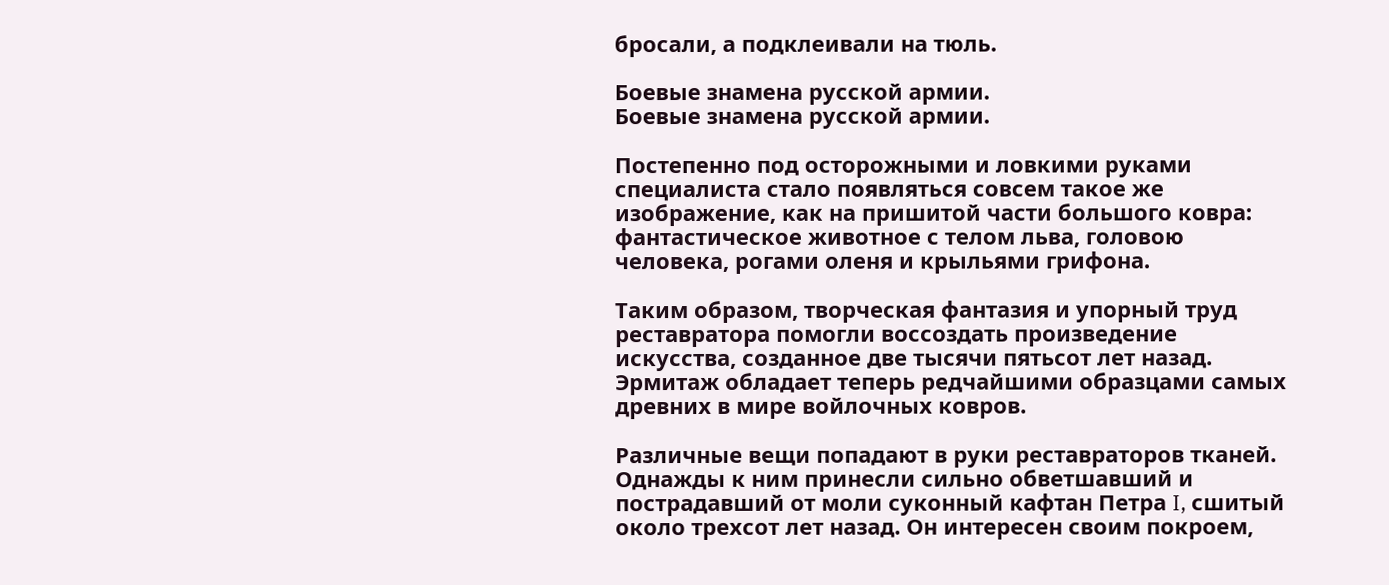бросали, а подклеивали на тюль.

Боевые знамена русской армии.
Боевые знамена русской армии.

Постепенно под осторожными и ловкими руками специалиста стало появляться совсем такое же изображение, как на пришитой части большого ковра: фантастическое животное с телом льва, головою человека, рогами оленя и крыльями грифона.

Таким образом, творческая фантазия и упорный труд реставратора помогли воссоздать произведение искусства, созданное две тысячи пятьсот лет назад. Эрмитаж обладает теперь редчайшими образцами самых древних в мире войлочных ковров.

Различные вещи попадают в руки реставраторов тканей. Однажды к ним принесли сильно обветшавший и пострадавший от моли суконный кафтан Петра I, сшитый около трехсот лет назад. Он интересен своим покроем,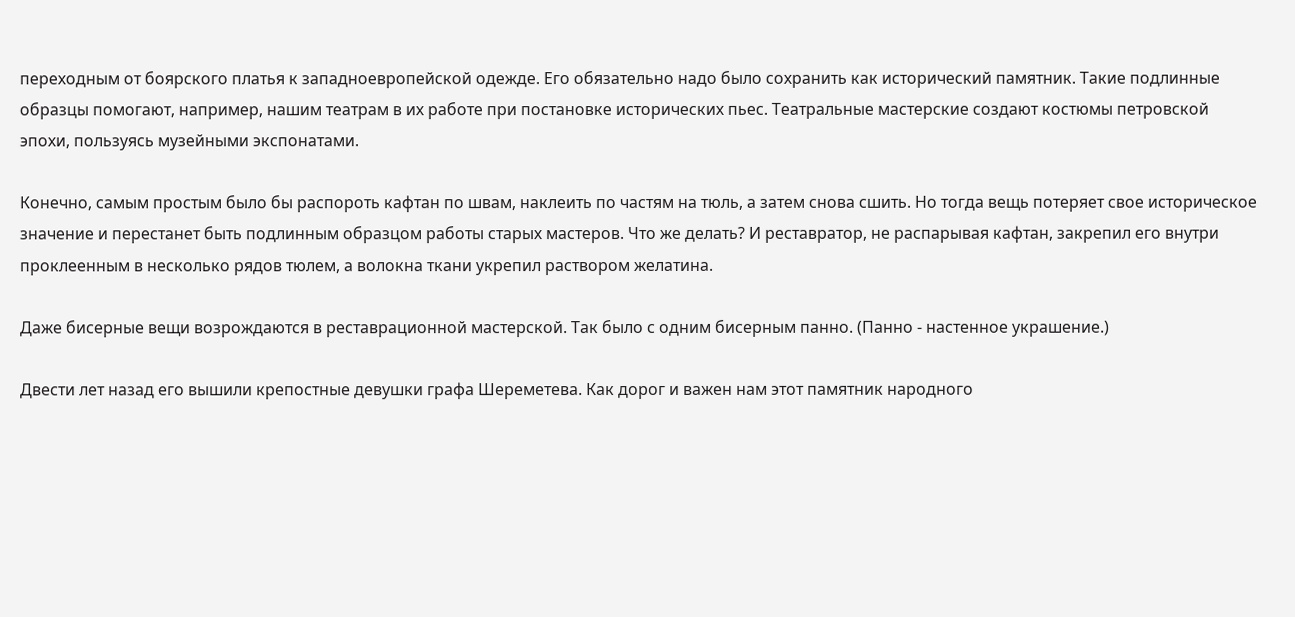переходным от боярского платья к западноевропейской одежде. Его обязательно надо было сохранить как исторический памятник. Такие подлинные образцы помогают, например, нашим театрам в их работе при постановке исторических пьес. Театральные мастерские создают костюмы петровской эпохи, пользуясь музейными экспонатами.

Конечно, самым простым было бы распороть кафтан по швам, наклеить по частям на тюль, а затем снова сшить. Но тогда вещь потеряет свое историческое значение и перестанет быть подлинным образцом работы старых мастеров. Что же делать? И реставратор, не распарывая кафтан, закрепил его внутри проклеенным в несколько рядов тюлем, а волокна ткани укрепил раствором желатина.

Даже бисерные вещи возрождаются в реставрационной мастерской. Так было с одним бисерным панно. (Панно - настенное украшение.)

Двести лет назад его вышили крепостные девушки графа Шереметева. Как дорог и важен нам этот памятник народного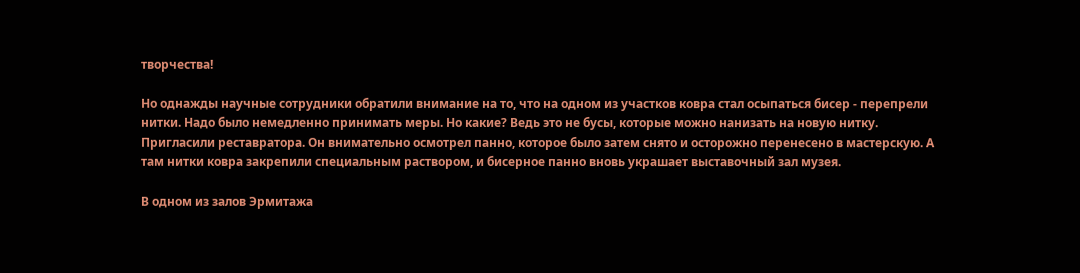творчества!

Но однажды научные сотрудники обратили внимание на то, что на одном из участков ковра стал осыпаться бисер - перепрели нитки. Надо было немедленно принимать меры. Но какие? Ведь это не бусы, которые можно нанизать на новую нитку. Пригласили реставратора. Он внимательно осмотрел панно, которое было затем снято и осторожно перенесено в мастерскую. А там нитки ковра закрепили специальным раствором, и бисерное панно вновь украшает выставочный зал музея.

В одном из залов Эрмитажа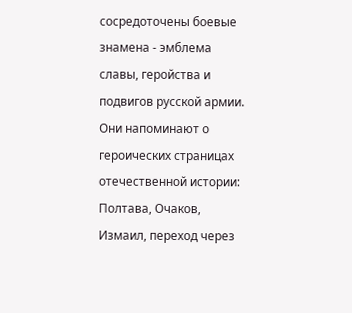сосредоточены боевые знамена - эмблема славы, геройства и подвигов русской армии. Они напоминают о героических страницах отечественной истории: Полтава, Очаков, Измаил, переход через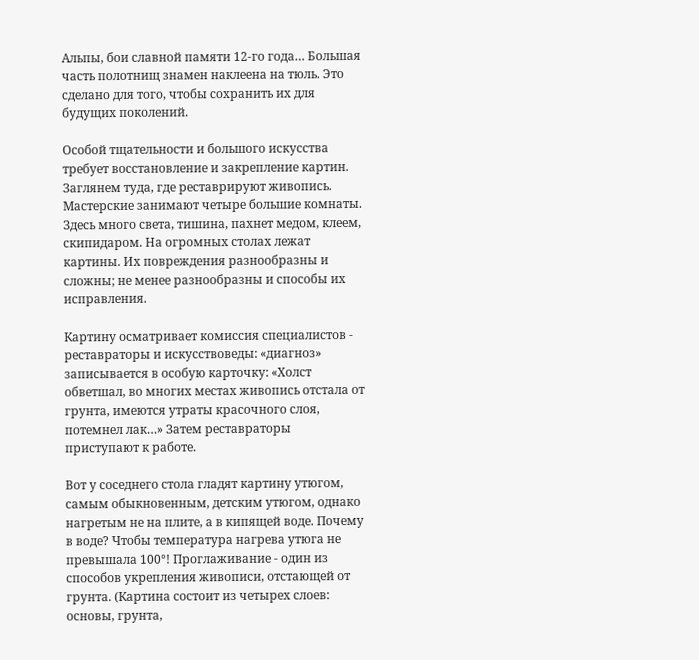Альпы, бои славной памяти 12-го года… Большая часть полотнищ знамен наклеена на тюль. Это сделано для того, чтобы сохранить их для будущих поколений.

Особой тщательности и большого искусства требует восстановление и закрепление картин. Заглянем туда, где реставрируют живопись. Мастерские занимают четыре большие комнаты. Здесь много света, тишина, пахнет медом, клеем, скипидаром. На огромных столах лежат картины. Их повреждения разнообразны и сложны; не менее разнообразны и способы их исправления.

Картину осматривает комиссия специалистов - реставраторы и искусствоведы: «диагноз» записывается в особую карточку: «Холст обветшал, во многих местах живопись отстала от грунта, имеются утраты красочного слоя, потемнел лак…» Затем реставраторы приступают к работе.

Вот у соседнего стола гладят картину утюгом, самым обыкновенным, детским утюгом, однако нагретым не на плите, а в кипящей воде. Почему в воде? Чтобы температура нагрева утюга не превышала 100°! Проглаживание - один из способов укрепления живописи, отстающей от грунта. (Картина состоит из четырех слоев: основы, грунта,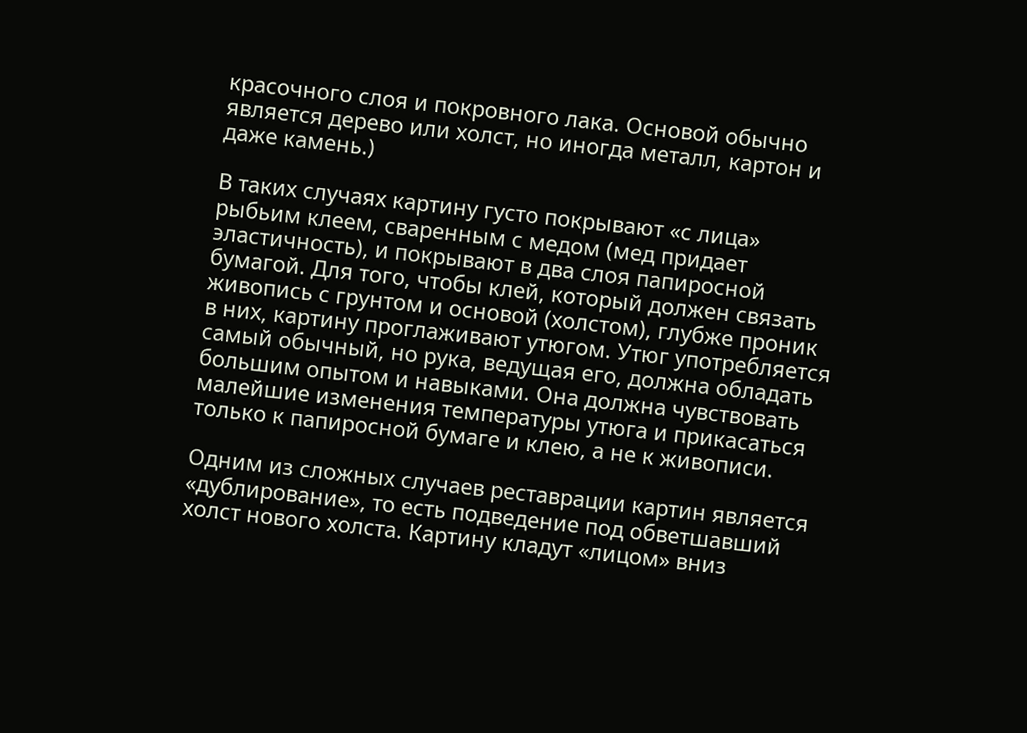красочного слоя и покровного лака. Основой обычно является дерево или холст, но иногда металл, картон и даже камень.)

В таких случаях картину густо покрывают «с лица» рыбьим клеем, сваренным с медом (мед придает эластичность), и покрывают в два слоя папиросной бумагой. Для того, чтобы клей, который должен связать живопись с грунтом и основой (холстом), глубже проник в них, картину проглаживают утюгом. Утюг употребляется самый обычный, но рука, ведущая его, должна обладать большим опытом и навыками. Она должна чувствовать малейшие изменения температуры утюга и прикасаться только к папиросной бумаге и клею, а не к живописи.

Одним из сложных случаев реставрации картин является «дублирование», то есть подведение под обветшавший холст нового холста. Картину кладут «лицом» вниз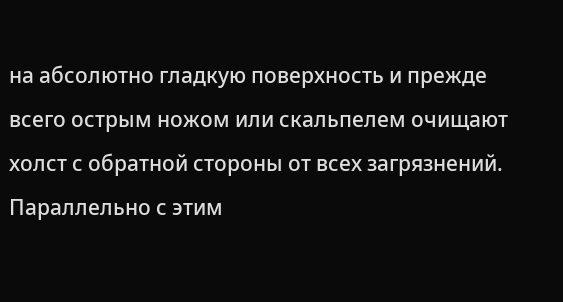на абсолютно гладкую поверхность и прежде всего острым ножом или скальпелем очищают холст с обратной стороны от всех загрязнений. Параллельно с этим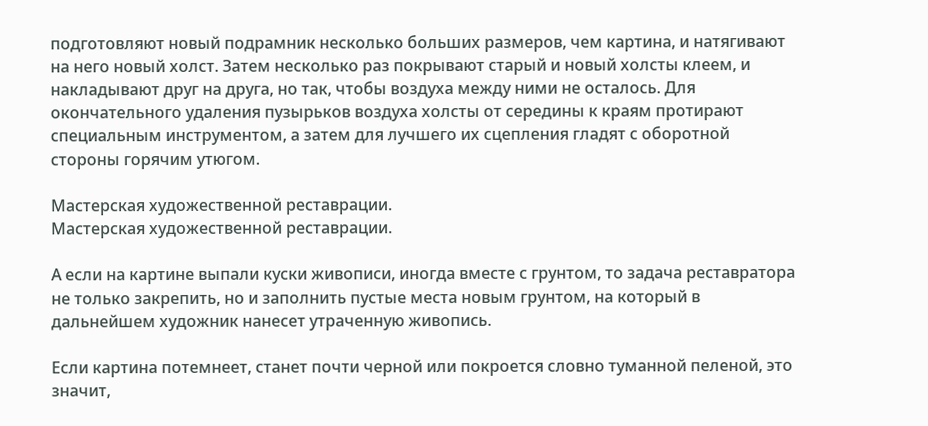подготовляют новый подрамник несколько больших размеров, чем картина, и натягивают на него новый холст. Затем несколько раз покрывают старый и новый холсты клеем, и накладывают друг на друга, но так, чтобы воздуха между ними не осталось. Для окончательного удаления пузырьков воздуха холсты от середины к краям протирают специальным инструментом, а затем для лучшего их сцепления гладят с оборотной стороны горячим утюгом.

Мастерская художественной реставрации.
Мастерская художественной реставрации.

А если на картине выпали куски живописи, иногда вместе с грунтом, то задача реставратора не только закрепить, но и заполнить пустые места новым грунтом, на который в дальнейшем художник нанесет утраченную живопись.

Если картина потемнеет, станет почти черной или покроется словно туманной пеленой, это значит,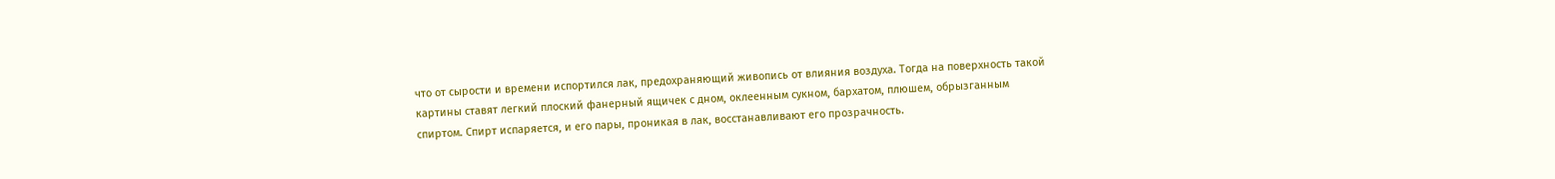что от сырости и времени испортился лак, предохраняющий живопись от влияния воздуха. Тогда на поверхность такой картины ставят легкий плоский фанерный ящичек с дном, оклеенным сукном, бархатом, плюшем, обрызганным спиртом. Спирт испаряется, и его пары, проникая в лак, восстанавливают его прозрачность.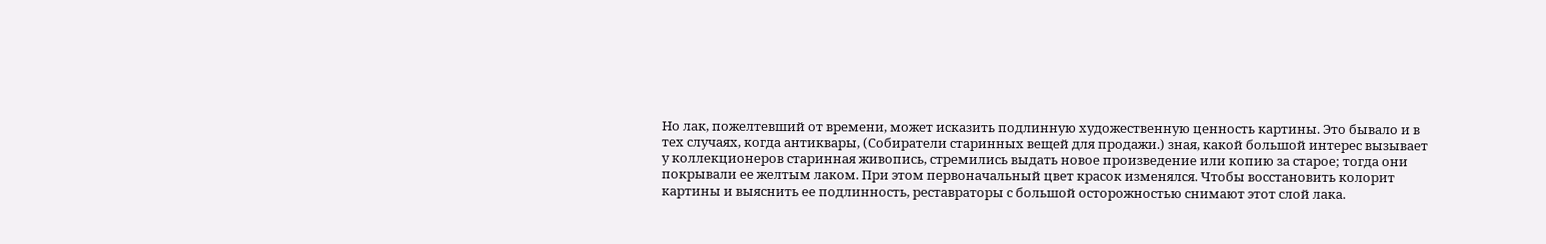Но лак, пожелтевший от времени, может исказить подлинную художественную ценность картины. Это бывало и в тех случаях, когда антиквары, (Собиратели старинных вещей для продажи.) зная, какой большой интерес вызывает у коллекционеров старинная живопись, стремились выдать новое произведение или копию за старое; тогда они покрывали ее желтым лаком. При этом первоначальный цвет красок изменялся. Чтобы восстановить колорит картины и выяснить ее подлинность, реставраторы с большой осторожностью снимают этот слой лака.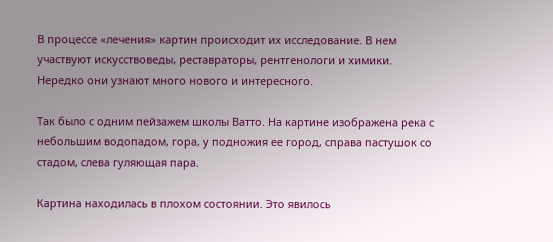В процессе «лечения» картин происходит их исследование. В нем участвуют искусствоведы, реставраторы, рентгенологи и химики. Нередко они узнают много нового и интересного.

Так было с одним пейзажем школы Ватто. На картине изображена река с небольшим водопадом, гора, у подножия ее город, справа пастушок со стадом, слева гуляющая пара.

Картина находилась в плохом состоянии. Это явилось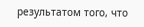результатом того, что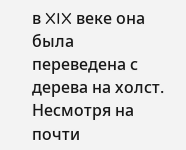в XIX веке она была переведена с дерева на холст. Несмотря на почти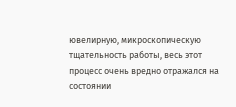ювелирную, микроскопическую тщательность работы, весь этот процесс очень вредно отражался на состоянии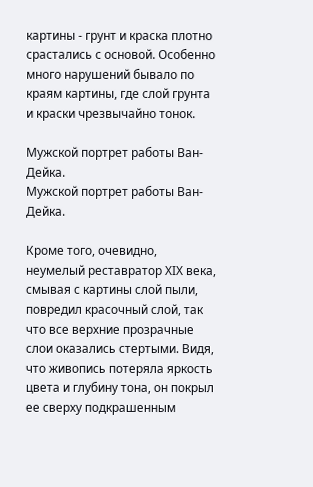картины - грунт и краска плотно срастались с основой. Особенно много нарушений бывало по краям картины, где слой грунта и краски чрезвычайно тонок.

Мужской портрет работы Ван-Дейка.
Мужской портрет работы Ван-Дейка.

Кроме того, очевидно, неумелый реставратор XIX века, смывая с картины слой пыли, повредил красочный слой, так что все верхние прозрачные слои оказались стертыми. Видя, что живопись потеряла яркость цвета и глубину тона, он покрыл ее сверху подкрашенным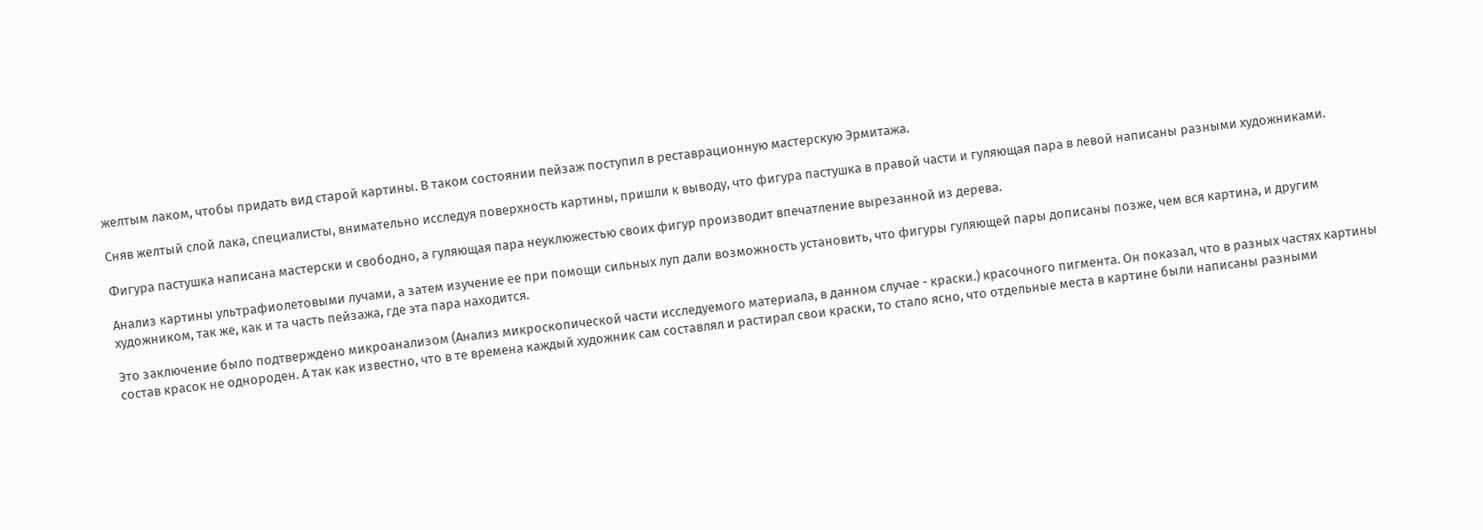желтым лаком, чтобы придать вид старой картины. В таком состоянии пейзаж поступил в реставрационную мастерскую Эрмитажа.

Сняв желтый слой лака, специалисты, внимательно исследуя поверхность картины, пришли к выводу, что фигура пастушка в правой части и гуляющая пара в левой написаны разными художниками.

Фигура пастушка написана мастерски и свободно, а гуляющая пара неуклюжестью своих фигур производит впечатление вырезанной из дерева.

Анализ картины ультрафиолетовыми лучами, а затем изучение ее при помощи сильных луп дали возможность установить, что фигуры гуляющей пары дописаны позже, чем вся картина, и другим художником, так же, как и та часть пейзажа, где эта пара находится.

Это заключение было подтверждено микроанализом (Анализ микроскопической части исследуемого материала, в данном случае - краски.) красочного пигмента. Он показал, что в разных частях картины состав красок не однороден. А так как известно, что в те времена каждый художник сам составлял и растирал свои краски, то стало ясно, что отдельные места в картине были написаны разными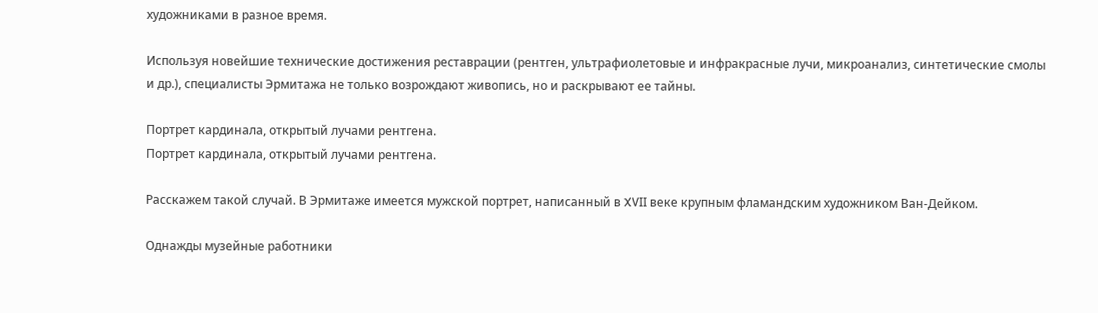художниками в разное время.

Используя новейшие технические достижения реставрации (рентген, ультрафиолетовые и инфракрасные лучи, микроанализ, синтетические смолы и др.), специалисты Эрмитажа не только возрождают живопись, но и раскрывают ее тайны.

Портрет кардинала, открытый лучами рентгена.
Портрет кардинала, открытый лучами рентгена.

Расскажем такой случай. В Эрмитаже имеется мужской портрет, написанный в XVII веке крупным фламандским художником Ван-Дейком.

Однажды музейные работники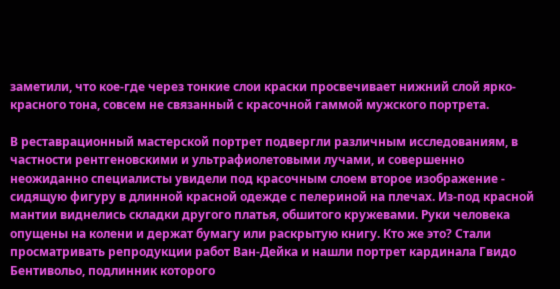заметили, что кое-где через тонкие слои краски просвечивает нижний слой ярко-красного тона, совсем не связанный с красочной гаммой мужского портрета.

В реставрационный мастерской портрет подвергли различным исследованиям, в частности рентгеновскими и ультрафиолетовыми лучами, и совершенно неожиданно специалисты увидели под красочным слоем второе изображение - сидящую фигуру в длинной красной одежде с пелериной на плечах. Из-под красной мантии виднелись складки другого платья, обшитого кружевами. Руки человека опущены на колени и держат бумагу или раскрытую книгу. Кто же это? Стали просматривать репродукции работ Ван-Дейка и нашли портрет кардинала Гвидо Бентивольо, подлинник которого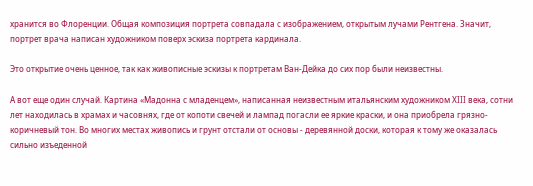хранится во Флоренции. Общая композиция портрета совпадала c изображением, открытым лучами Рентгена. Значит, портрет врача написан художником поверх эскиза портрета кардинала.

Это открытие очень ценное, так как живописные эскизы к портретам Ван-Дейка до сих пор были неизвестны.

А вот еще один случай. Картина «Мадонна с младенцем», написанная неизвестным итальянским художником ХIII века, сотни лет находилась в храмах и часовнях, где от копоти свечей и лампад погасли ее яркие краски, и она приобрела грязно-коричневый тон. Во многих местах живопись и грунт отстали от основы - деревянной доски, которая к тому же оказалась сильно изъеденной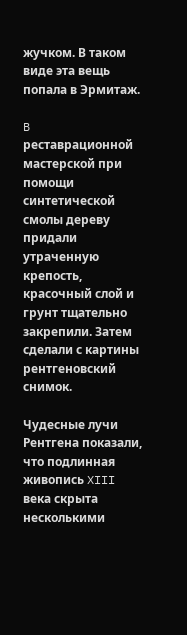жучком. В таком виде эта вещь попала в Эрмитаж.

B реставрационной мастерской при помощи синтетической смолы дереву придали утраченную крепость, красочный слой и грунт тщательно закрепили. Затем сделали с картины рентгеновский снимок.

Чудесные лучи Рентгена показали, что подлинная живопись XIII века скрыта несколькими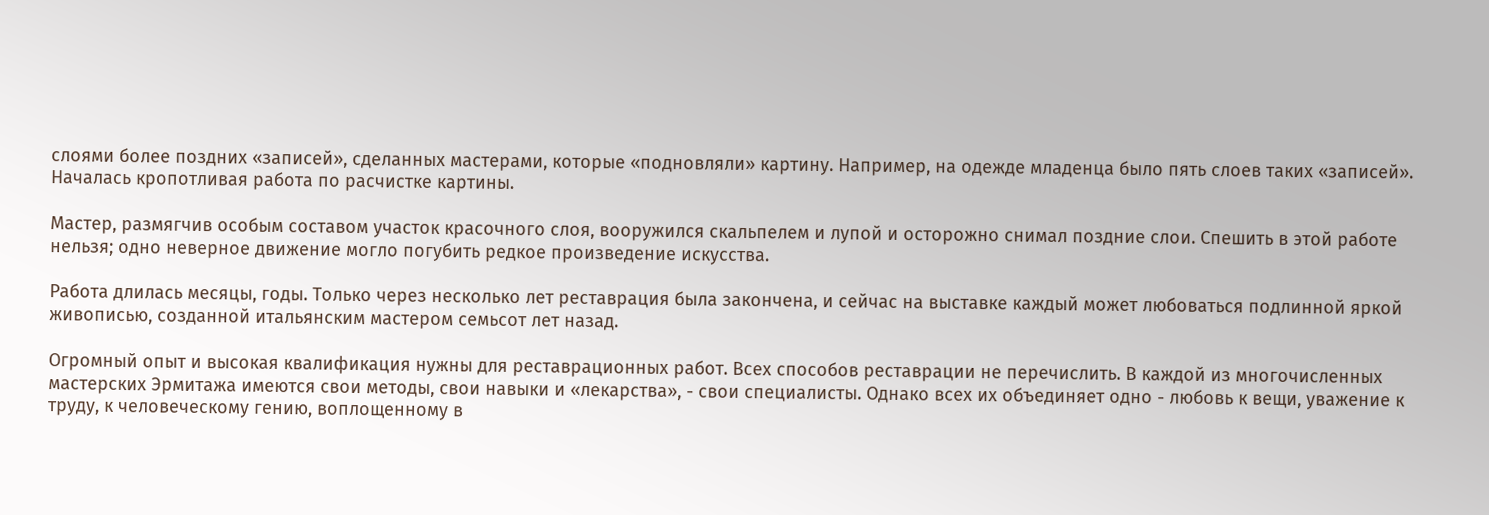слоями более поздних «записей», сделанных мастерами, которые «подновляли» картину. Например, на одежде младенца было пять слоев таких «записей». Началась кропотливая работа по расчистке картины.

Мастер, размягчив особым составом участок красочного слоя, вооружился скальпелем и лупой и осторожно снимал поздние слои. Спешить в этой работе нельзя; одно неверное движение могло погубить редкое произведение искусства.

Работа длилась месяцы, годы. Только через несколько лет реставрация была закончена, и сейчас на выставке каждый может любоваться подлинной яркой живописью, созданной итальянским мастером семьсот лет назад.

Огромный опыт и высокая квалификация нужны для реставрационных работ. Всех способов реставрации не перечислить. В каждой из многочисленных мастерских Эрмитажа имеются свои методы, свои навыки и «лекарства», - свои специалисты. Однако всех их объединяет одно - любовь к вещи, уважение к труду, к человеческому гению, воплощенному в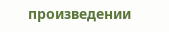произведении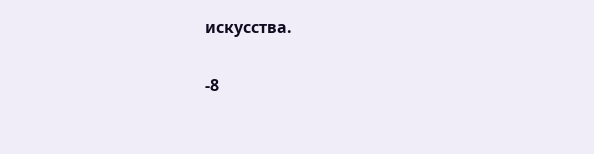искусства.

-8